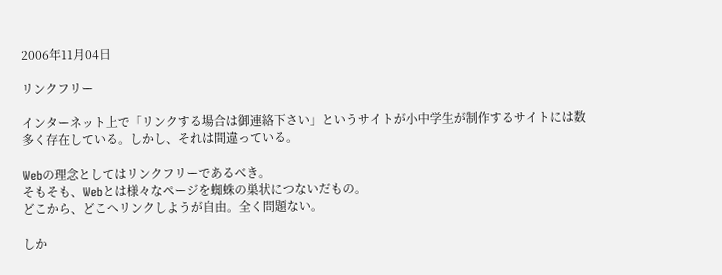2006年11月04日

リンクフリー

インターネット上で「リンクする場合は御連絡下さい」というサイトが小中学生が制作するサイトには数多く存在している。しかし、それは間違っている。

Webの理念としてはリンクフリーであるべき。
そもそも、Webとは様々なページを蜘蛛の巣状につないだもの。
どこから、どこへリンクしようが自由。全く問題ない。

しか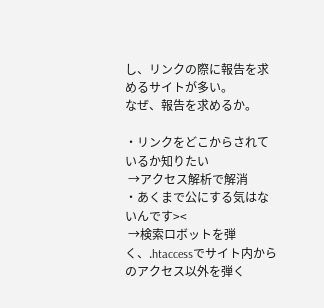し、リンクの際に報告を求めるサイトが多い。
なぜ、報告を求めるか。

・リンクをどこからされているか知りたい
 →アクセス解析で解消
・あくまで公にする気はないんです><
 →検索ロボットを弾く、.htaccessでサイト内からのアクセス以外を弾く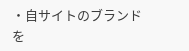・自サイトのブランドを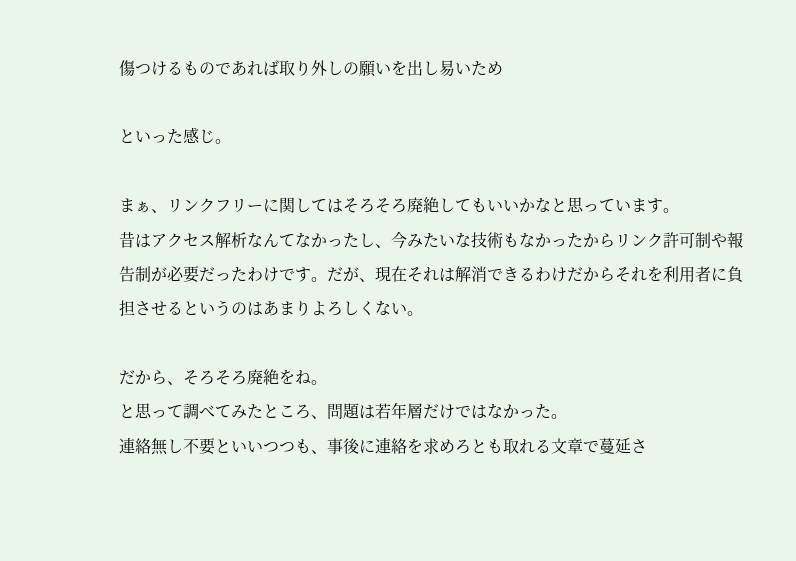傷つけるものであれば取り外しの願いを出し易いため

といった感じ。

まぁ、リンクフリーに関してはそろそろ廃絶してもいいかなと思っています。
昔はアクセス解析なんてなかったし、今みたいな技術もなかったからリンク許可制や報告制が必要だったわけです。だが、現在それは解消できるわけだからそれを利用者に負担させるというのはあまりよろしくない。

だから、そろそろ廃絶をね。
と思って調べてみたところ、問題は若年層だけではなかった。
連絡無し不要といいつつも、事後に連絡を求めろとも取れる文章で蔓延さ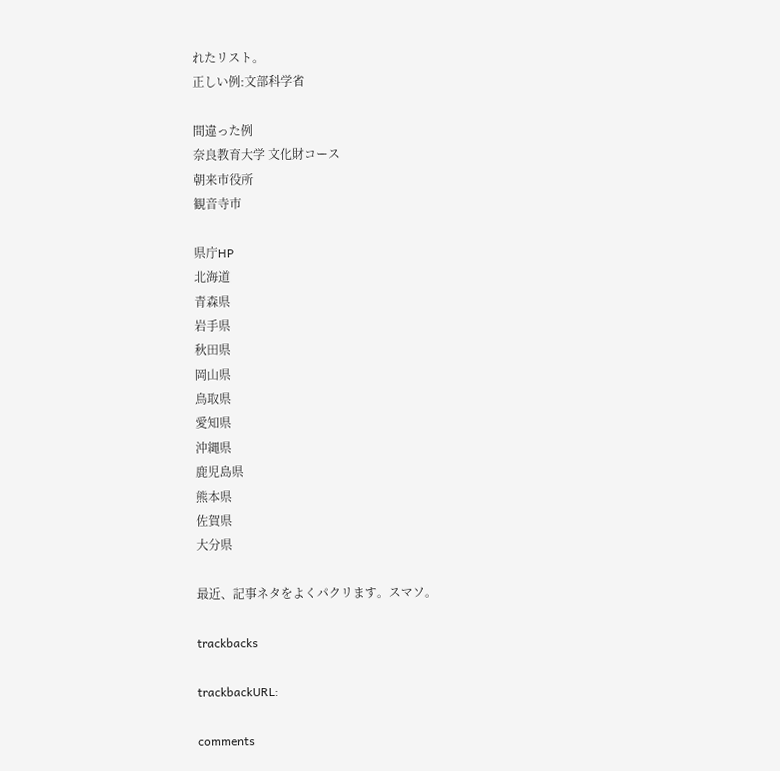れたリスト。
正しい例:文部科学省

間違った例
奈良教育大学 文化財コース
朝来市役所
観音寺市

県庁HP
北海道
青森県
岩手県
秋田県
岡山県
鳥取県
愛知県
沖縄県
鹿児島県
熊本県
佐賀県
大分県

最近、記事ネタをよくパクリます。スマソ。

trackbacks

trackbackURL:

comments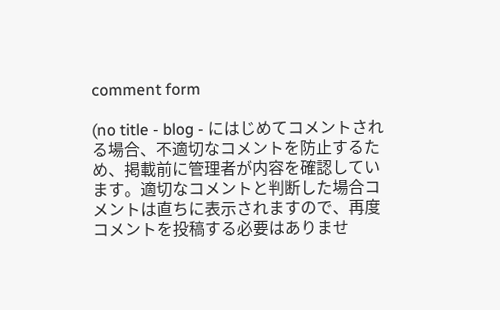comment form

(no title - blog - にはじめてコメントされる場合、不適切なコメントを防止するため、掲載前に管理者が内容を確認しています。適切なコメントと判断した場合コメントは直ちに表示されますので、再度コメントを投稿する必要はありませ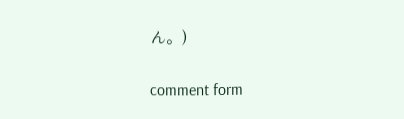ん。)

comment form